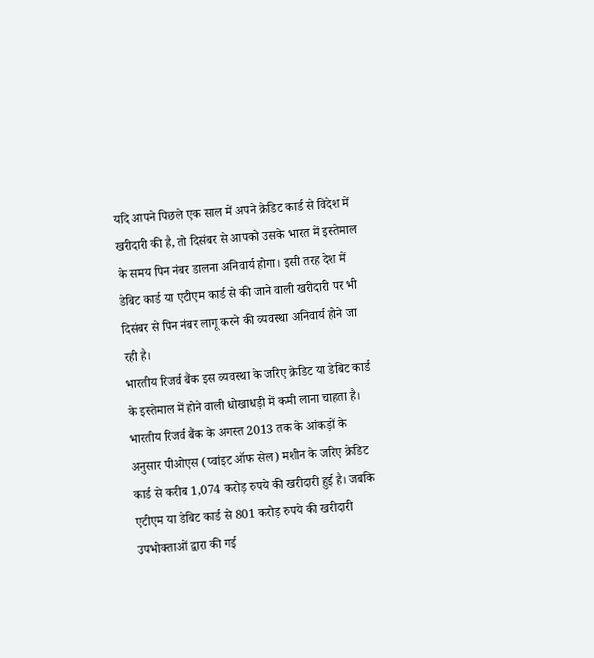यदि आपने पिछले एक साल में अपने क्रेडिट कार्ड से विदेश में खरीदारी की है, तो दिसंबर से आपको उसके भारत में इस्तेमाल के समय पिन नंबर डालना अनिवार्य होगा। इसी तरह देश में डेबिट कार्ड या एटीएम कार्ड से की जाने वाली खरीदारी पर भी दिसंबर से पिन नंबर लागू करने की व्यवस्था अनिवार्य होने जा रही है।
भारतीय रिजर्व बैंक इस व्यवस्था के जरिए क्रेडिट या डेबिट कार्ड के इस्तेमाल में होने वाली धोखाधड़ी में कमी लाना चाहता है।
भारतीय रिजर्व बैंक के अगस्त 2013 तक के आंकड़ों के अनुसार पीओएस (प्वांइट ऑफ सेल) मशीन के जरिए क्रेडिट कार्ड से करीब 1,074 करोड़ रुपये की खरीदारी हुई है। जबकि एटीएम या डेबिट कार्ड से 801 करोड़ रुपये की खरीदारी उपभोक्ताओं द्वारा की गई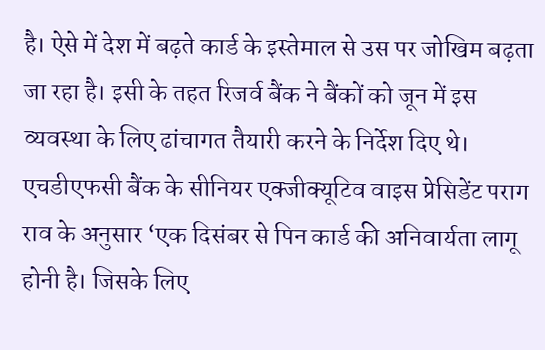है। ऐसे में देश में बढ़ते कार्ड के इस्तेमाल से उस पर जोखिम बढ़ता जा रहा है। इसी के तहत रिजर्व बैंक ने बैंकों को जून में इस व्यवस्था के लिए ढांचागत तैयारी करने के निर्देश दिए थे।
एचडीएफसी बैंक के सीनियर एक्जीक्यूटिव वाइस प्रेसिडेंट पराग राव के अनुसार ‘एक दिसंबर से पिन कार्ड की अनिवार्यता लागू होनी है। जिसके लिए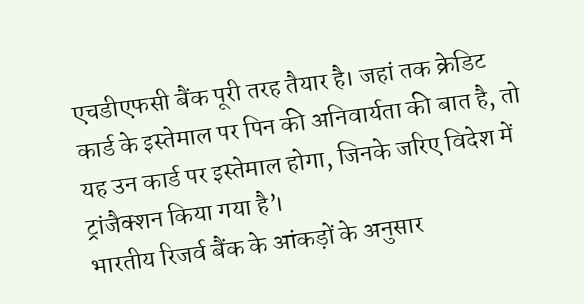एचडीएफसी बैंक पूरी तरह तैयार है। जहां तक क्रेडिट कार्ड के इस्तेमाल पर पिन की अनिवार्यता की बात है, तो यह उन कार्ड पर इस्तेमाल होगा, जिनके जरिए विदेश में ट्रांजैक्शन किया गया है’।
भारतीय रिजर्व बैंक के आंकड़ों के अनुसार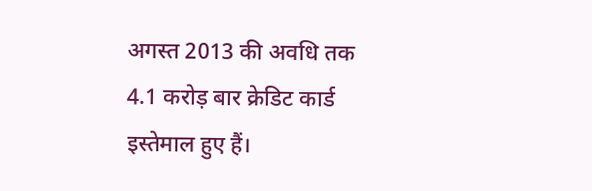अगस्त 2013 की अवधि तक 4.1 करोड़ बार क्रेडिट कार्ड इस्तेमाल हुए हैं।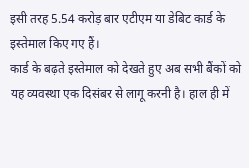इसी तरह 5.54 करोड़ बार एटीएम या डेबिट कार्ड के इस्तेमाल किए गए हैं।
कार्ड के बढ़ते इस्तेमाल को देखते हुए अब सभी बैंकों को यह व्यवस्था एक दिसंबर से लागू करनी है। हाल ही में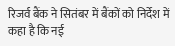रिजर्व बैंक ने सितंबर में बैंकों को निर्देश में कहा है कि नई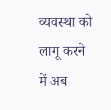व्यवस्था को लागू करने में अब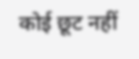कोई छूट नहीं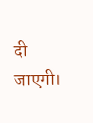दी जाएगी।